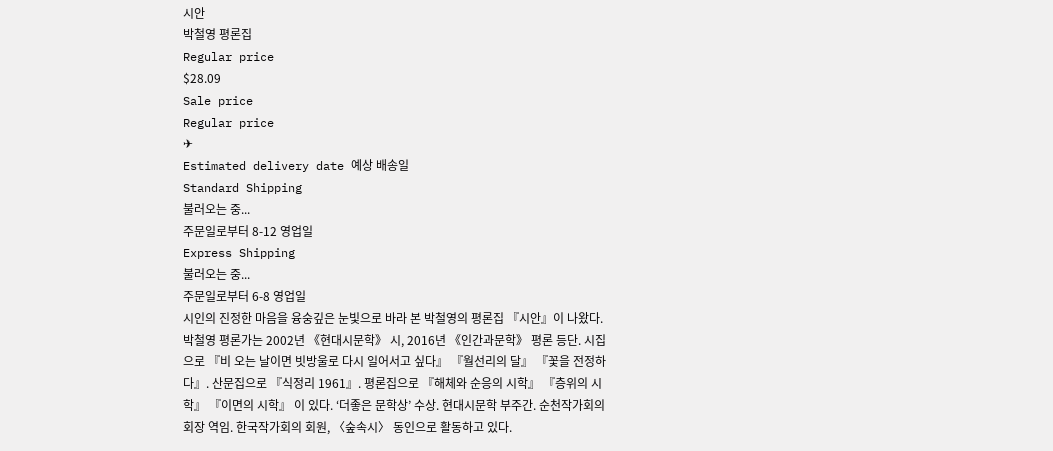시안
박철영 평론집
Regular price
$28.09
Sale price
Regular price
✈
Estimated delivery date 예상 배송일
Standard Shipping
불러오는 중...
주문일로부터 8-12 영업일
Express Shipping
불러오는 중...
주문일로부터 6-8 영업일
시인의 진정한 마음을 융숭깊은 눈빛으로 바라 본 박철영의 평론집 『시안』이 나왔다.
박철영 평론가는 2002년 《현대시문학》 시, 2016년 《인간과문학》 평론 등단. 시집으로 『비 오는 날이면 빗방울로 다시 일어서고 싶다』 『월선리의 달』 『꽃을 전정하다』. 산문집으로 『식정리 1961』. 평론집으로 『해체와 순응의 시학』 『층위의 시학』 『이면의 시학』 이 있다. ‘더좋은 문학상’ 수상. 현대시문학 부주간. 순천작가회의 회장 역임. 한국작가회의 회원, 〈숲속시〉 동인으로 활동하고 있다.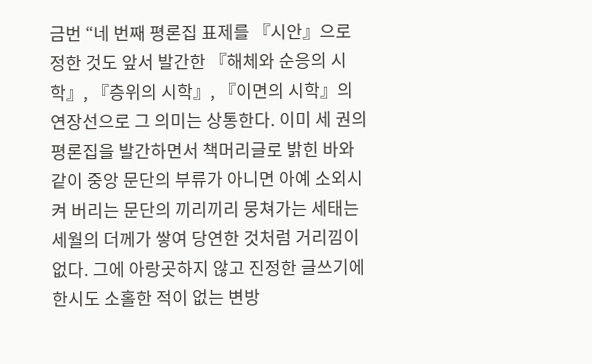금번 “네 번째 평론집 표제를 『시안』으로 정한 것도 앞서 발간한 『해체와 순응의 시학』, 『층위의 시학』, 『이면의 시학』의 연장선으로 그 의미는 상통한다. 이미 세 권의 평론집을 발간하면서 책머리글로 밝힌 바와 같이 중앙 문단의 부류가 아니면 아예 소외시켜 버리는 문단의 끼리끼리 뭉쳐가는 세태는 세월의 더께가 쌓여 당연한 것처럼 거리낌이 없다. 그에 아랑곳하지 않고 진정한 글쓰기에 한시도 소홀한 적이 없는 변방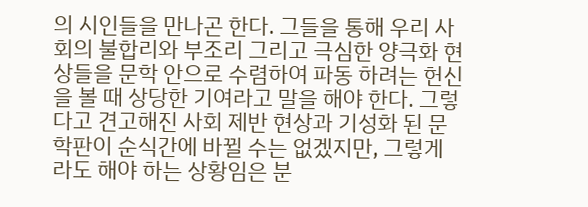의 시인들을 만나곤 한다. 그들을 통해 우리 사회의 불합리와 부조리 그리고 극심한 양극화 현상들을 문학 안으로 수렴하여 파동 하려는 헌신을 볼 때 상당한 기여라고 말을 해야 한다. 그렇다고 견고해진 사회 제반 현상과 기성화 된 문학판이 순식간에 바뀔 수는 없겠지만, 그렇게라도 해야 하는 상황임은 분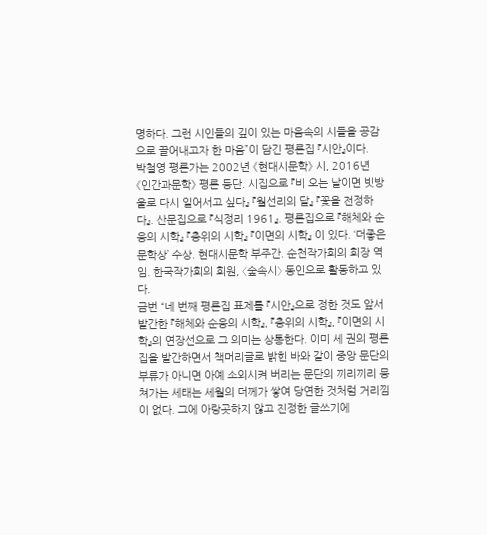명하다. 그런 시인들의 깊이 있는 마음속의 시들을 공감으로 끌어내고자 한 마음”이 담긴 평론집 『시안』이다.
박철영 평론가는 2002년 《현대시문학》 시, 2016년 《인간과문학》 평론 등단. 시집으로 『비 오는 날이면 빗방울로 다시 일어서고 싶다』 『월선리의 달』 『꽃을 전정하다』. 산문집으로 『식정리 1961』. 평론집으로 『해체와 순응의 시학』 『층위의 시학』 『이면의 시학』 이 있다. ‘더좋은 문학상’ 수상. 현대시문학 부주간. 순천작가회의 회장 역임. 한국작가회의 회원, 〈숲속시〉 동인으로 활동하고 있다.
금번 “네 번째 평론집 표제를 『시안』으로 정한 것도 앞서 발간한 『해체와 순응의 시학』, 『층위의 시학』, 『이면의 시학』의 연장선으로 그 의미는 상통한다. 이미 세 권의 평론집을 발간하면서 책머리글로 밝힌 바와 같이 중앙 문단의 부류가 아니면 아예 소외시켜 버리는 문단의 끼리끼리 뭉쳐가는 세태는 세월의 더께가 쌓여 당연한 것처럼 거리낌이 없다. 그에 아랑곳하지 않고 진정한 글쓰기에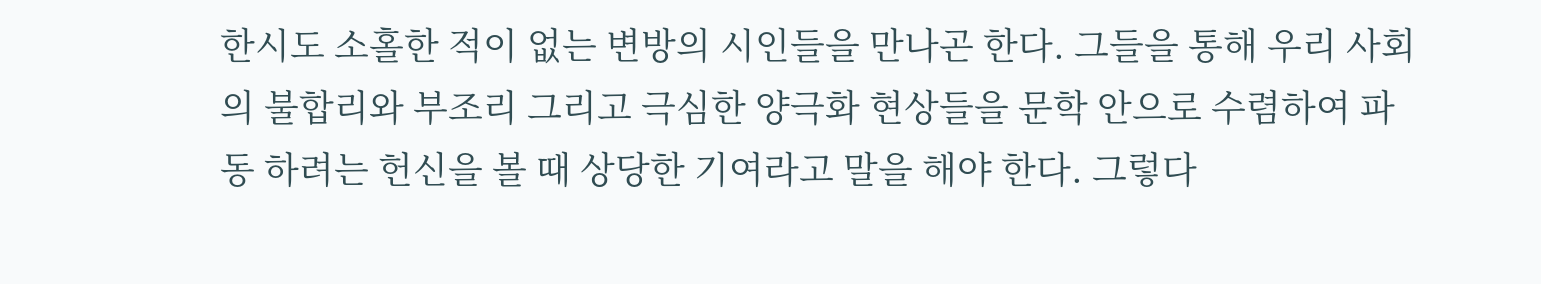한시도 소홀한 적이 없는 변방의 시인들을 만나곤 한다. 그들을 통해 우리 사회의 불합리와 부조리 그리고 극심한 양극화 현상들을 문학 안으로 수렴하여 파동 하려는 헌신을 볼 때 상당한 기여라고 말을 해야 한다. 그렇다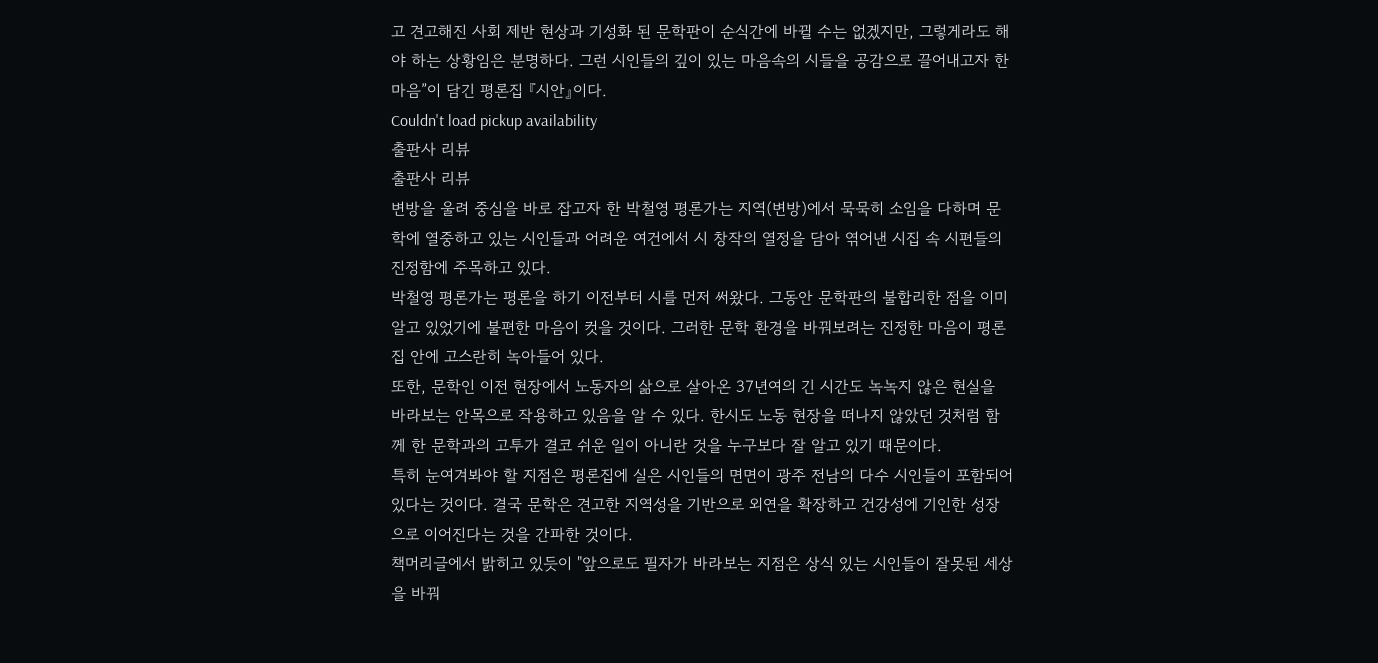고 견고해진 사회 제반 현상과 기성화 된 문학판이 순식간에 바뀔 수는 없겠지만, 그렇게라도 해야 하는 상황임은 분명하다. 그런 시인들의 깊이 있는 마음속의 시들을 공감으로 끌어내고자 한 마음”이 담긴 평론집 『시안』이다.
Couldn't load pickup availability
출판사 리뷰
출판사 리뷰
변방을 울려 중심을 바로 잡고자 한 박철영 평론가는 지역(변방)에서 묵묵히 소임을 다하며 문학에 열중하고 있는 시인들과 어려운 여건에서 시 창작의 열정을 담아 엮어낸 시집 속 시편들의 진정함에 주목하고 있다.
박철영 평론가는 평론을 하기 이전부터 시를 먼저 써왔다. 그동안 문학판의 불합리한 점을 이미 알고 있었기에 불편한 마음이 컷을 것이다. 그러한 문학 환경을 바꿔보려는 진정한 마음이 평론집 안에 고스란히 녹아들어 있다.
또한, 문학인 이전 현장에서 노동자의 삶으로 살아온 37년여의 긴 시간도 녹녹지 않은 현실을 바라보는 안목으로 작용하고 있음을 알 수 있다. 한시도 노동 현장을 떠나지 않았던 것처럼 함께 한 문학과의 고투가 결코 쉬운 일이 아니란 것을 누구보다 잘 알고 있기 때문이다.
특히 눈여겨봐야 할 지점은 평론집에 실은 시인들의 면면이 광주 전남의 다수 시인들이 포함되어 있다는 것이다. 결국 문학은 견고한 지역성을 기반으로 외연을 확장하고 건강성에 기인한 성장으로 이어진다는 것을 간파한 것이다.
책머리글에서 밝히고 있듯이 "앞으로도 필자가 바라보는 지점은 상식 있는 시인들이 잘못된 세상을 바꿔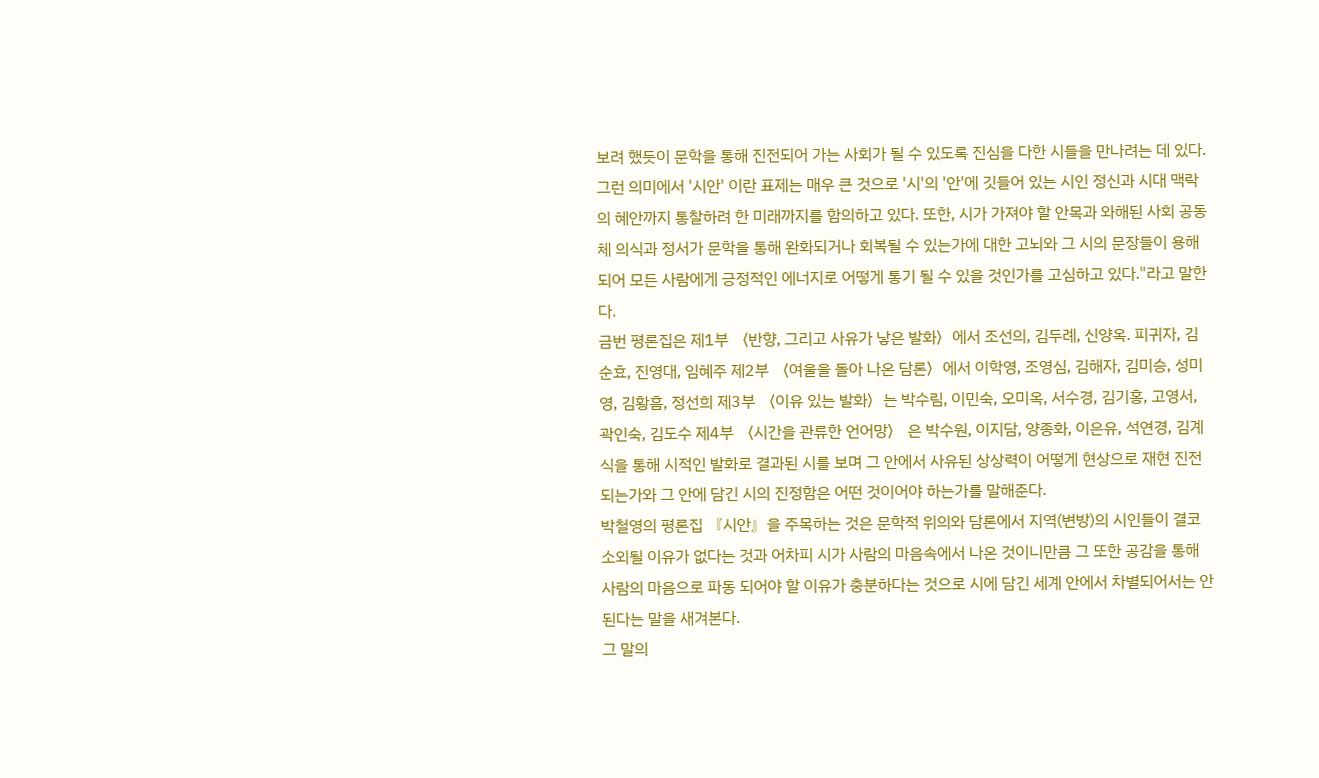보려 했듯이 문학을 통해 진전되어 가는 사회가 될 수 있도록 진심을 다한 시들을 만나려는 데 있다. 그런 의미에서 '시안' 이란 표제는 매우 큰 것으로 '시'의 '안'에 깃들어 있는 시인 정신과 시대 맥락의 혜안까지 통찰하려 한 미래까지를 함의하고 있다. 또한, 시가 가져야 할 안목과 와해된 사회 공동체 의식과 정서가 문학을 통해 완화되거나 회복될 수 있는가에 대한 고뇌와 그 시의 문장들이 용해되어 모든 사람에게 긍정적인 에너지로 어떻게 통기 될 수 있을 것인가를 고심하고 있다."라고 말한다.
금번 평론집은 제1부 〈반향, 그리고 사유가 낳은 발화〉에서 조선의, 김두례, 신양옥. 피귀자, 김순효, 진영대, 임혜주 제2부 〈여울을 돌아 나온 담론〉에서 이학영, 조영심, 김해자, 김미승, 성미영, 김황흠, 정선희 제3부 〈이유 있는 발화〉는 박수림, 이민숙, 오미옥, 서수경, 김기홍, 고영서, 곽인숙, 김도수 제4부 〈시간을 관류한 언어망〉 은 박수원, 이지담, 양종화, 이은유, 석연경, 김계식을 통해 시적인 발화로 결과된 시를 보며 그 안에서 사유된 상상력이 어떻게 현상으로 재현 진전되는가와 그 안에 담긴 시의 진정함은 어떤 것이어야 하는가를 말해준다.
박철영의 평론집 『시안』을 주목하는 것은 문학적 위의와 담론에서 지역(변방)의 시인들이 결코 소외될 이유가 없다는 것과 어차피 시가 사람의 마음속에서 나온 것이니만큼 그 또한 공감을 통해 사람의 마음으로 파동 되어야 할 이유가 충분하다는 것으로 시에 담긴 세계 안에서 차별되어서는 안 된다는 말을 새겨본다.
그 말의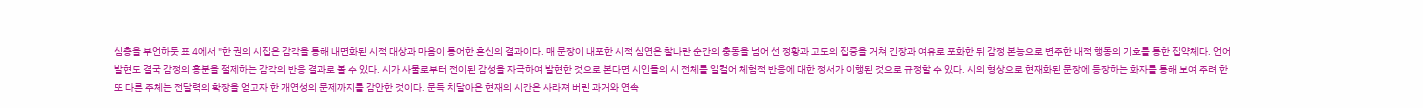심층을 부언하듯 표 4에서 "한 권의 시집은 감각을 통해 내면화된 시적 대상과 마음이 통어한 혼신의 결과이다. 매 문장이 내포한 시적 심연은 찰나란 순간의 충동을 넘어 선 정황과 고도의 집중을 거쳐 긴장과 여유로 포화한 뒤 감정 본능으로 변주한 내적 행동의 기호를 통한 집약체다. 언어 발현도 결국 감정의 흥분을 절제하는 감각의 반응 결과로 볼 수 있다. 시가 사물로부터 전이된 감성을 자극하여 발현한 것으로 본다면 시인들의 시 전체를 일컬어 체험적 반응에 대한 정서가 이행된 것으로 규정할 수 있다. 시의 형상으로 현재화된 문장에 등장하는 화자를 통해 보여 주려 한 또 다른 주체는 전달력의 확장을 얻고자 한 개연성의 문제까지를 감안한 것이다. 문득 치달아온 현재의 시간은 사라져 버린 과거와 연속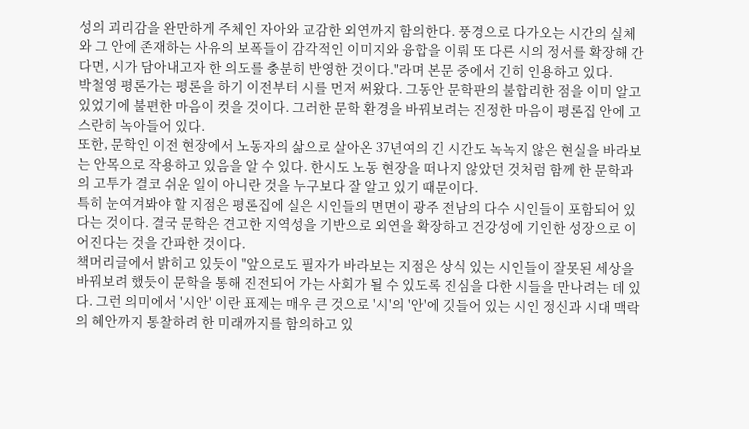성의 괴리감을 완만하게 주체인 자아와 교감한 외연까지 함의한다. 풍경으로 다가오는 시간의 실체와 그 안에 존재하는 사유의 보폭들이 감각적인 이미지와 융합을 이뤄 또 다른 시의 정서를 확장해 간다면, 시가 담아내고자 한 의도를 충분히 반영한 것이다."라며 본문 중에서 긴히 인용하고 있다.
박철영 평론가는 평론을 하기 이전부터 시를 먼저 써왔다. 그동안 문학판의 불합리한 점을 이미 알고 있었기에 불편한 마음이 컷을 것이다. 그러한 문학 환경을 바꿔보려는 진정한 마음이 평론집 안에 고스란히 녹아들어 있다.
또한, 문학인 이전 현장에서 노동자의 삶으로 살아온 37년여의 긴 시간도 녹녹지 않은 현실을 바라보는 안목으로 작용하고 있음을 알 수 있다. 한시도 노동 현장을 떠나지 않았던 것처럼 함께 한 문학과의 고투가 결코 쉬운 일이 아니란 것을 누구보다 잘 알고 있기 때문이다.
특히 눈여겨봐야 할 지점은 평론집에 실은 시인들의 면면이 광주 전남의 다수 시인들이 포함되어 있다는 것이다. 결국 문학은 견고한 지역성을 기반으로 외연을 확장하고 건강성에 기인한 성장으로 이어진다는 것을 간파한 것이다.
책머리글에서 밝히고 있듯이 "앞으로도 필자가 바라보는 지점은 상식 있는 시인들이 잘못된 세상을 바꿔보려 했듯이 문학을 통해 진전되어 가는 사회가 될 수 있도록 진심을 다한 시들을 만나려는 데 있다. 그런 의미에서 '시안' 이란 표제는 매우 큰 것으로 '시'의 '안'에 깃들어 있는 시인 정신과 시대 맥락의 혜안까지 통찰하려 한 미래까지를 함의하고 있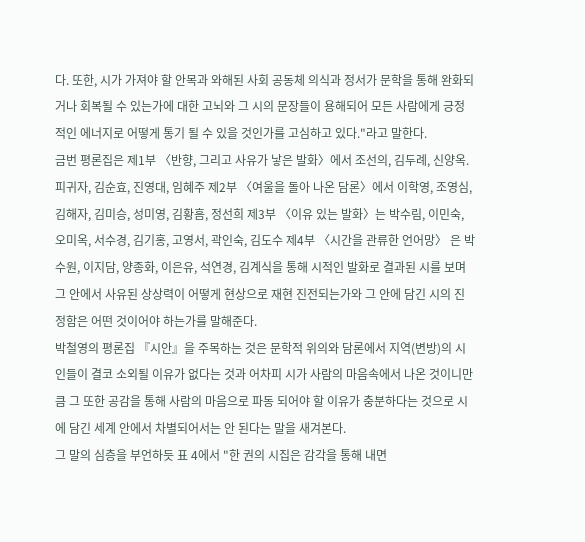다. 또한, 시가 가져야 할 안목과 와해된 사회 공동체 의식과 정서가 문학을 통해 완화되거나 회복될 수 있는가에 대한 고뇌와 그 시의 문장들이 용해되어 모든 사람에게 긍정적인 에너지로 어떻게 통기 될 수 있을 것인가를 고심하고 있다."라고 말한다.
금번 평론집은 제1부 〈반향, 그리고 사유가 낳은 발화〉에서 조선의, 김두례, 신양옥. 피귀자, 김순효, 진영대, 임혜주 제2부 〈여울을 돌아 나온 담론〉에서 이학영, 조영심, 김해자, 김미승, 성미영, 김황흠, 정선희 제3부 〈이유 있는 발화〉는 박수림, 이민숙, 오미옥, 서수경, 김기홍, 고영서, 곽인숙, 김도수 제4부 〈시간을 관류한 언어망〉 은 박수원, 이지담, 양종화, 이은유, 석연경, 김계식을 통해 시적인 발화로 결과된 시를 보며 그 안에서 사유된 상상력이 어떻게 현상으로 재현 진전되는가와 그 안에 담긴 시의 진정함은 어떤 것이어야 하는가를 말해준다.
박철영의 평론집 『시안』을 주목하는 것은 문학적 위의와 담론에서 지역(변방)의 시인들이 결코 소외될 이유가 없다는 것과 어차피 시가 사람의 마음속에서 나온 것이니만큼 그 또한 공감을 통해 사람의 마음으로 파동 되어야 할 이유가 충분하다는 것으로 시에 담긴 세계 안에서 차별되어서는 안 된다는 말을 새겨본다.
그 말의 심층을 부언하듯 표 4에서 "한 권의 시집은 감각을 통해 내면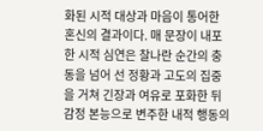화된 시적 대상과 마음이 통어한 혼신의 결과이다. 매 문장이 내포한 시적 심연은 찰나란 순간의 충동을 넘어 선 정황과 고도의 집중을 거쳐 긴장과 여유로 포화한 뒤 감정 본능으로 변주한 내적 행동의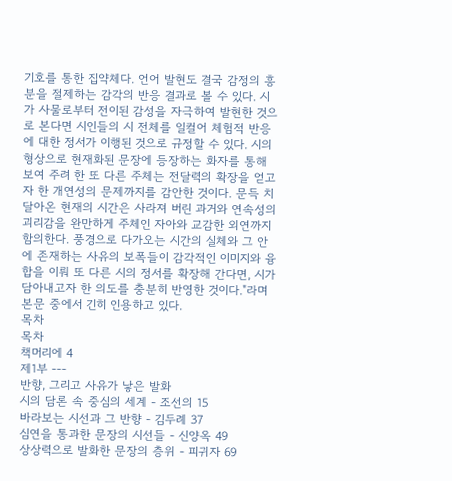기호를 통한 집약체다. 언어 발현도 결국 감정의 흥분을 절제하는 감각의 반응 결과로 볼 수 있다. 시가 사물로부터 전이된 감성을 자극하여 발현한 것으로 본다면 시인들의 시 전체를 일컬어 체험적 반응에 대한 정서가 이행된 것으로 규정할 수 있다. 시의 형상으로 현재화된 문장에 등장하는 화자를 통해 보여 주려 한 또 다른 주체는 전달력의 확장을 얻고자 한 개연성의 문제까지를 감안한 것이다. 문득 치달아온 현재의 시간은 사라져 버린 과거와 연속성의 괴리감을 완만하게 주체인 자아와 교감한 외연까지 함의한다. 풍경으로 다가오는 시간의 실체와 그 안에 존재하는 사유의 보폭들이 감각적인 이미지와 융합을 이뤄 또 다른 시의 정서를 확장해 간다면, 시가 담아내고자 한 의도를 충분히 반영한 것이다."라며 본문 중에서 긴히 인용하고 있다.
목차
목차
책머리에 4
제1부 ---
반향, 그리고 사유가 낳은 발화
시의 담론 속 중심의 세계 - 조선의 15
바라보는 시선과 그 반향 - 김두례 37
심연을 통과한 문장의 시선들 - 신양옥 49
상상력으로 발화한 문장의 층위 - 피귀자 69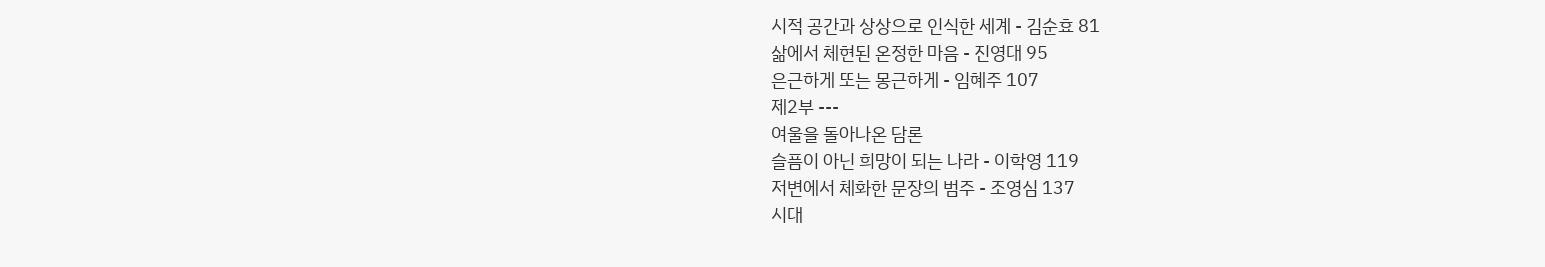시적 공간과 상상으로 인식한 세계 - 김순효 81
삶에서 체현된 온정한 마음 - 진영대 95
은근하게 또는 몽근하게 - 임혜주 107
제2부 ---
여울을 돌아나온 담론
슬픔이 아닌 희망이 되는 나라 - 이학영 119
저변에서 체화한 문장의 범주 - 조영심 137
시대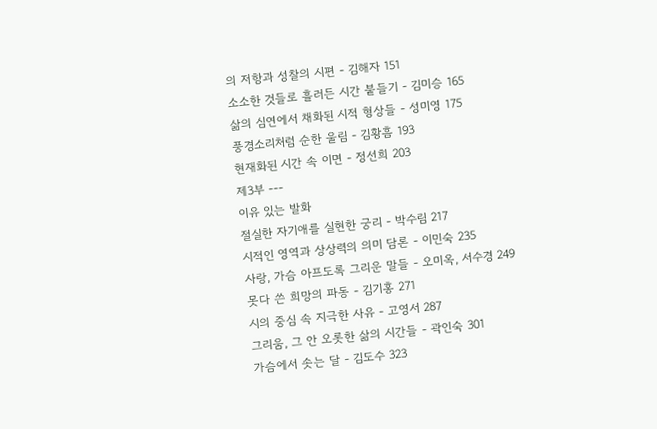의 저항과 성찰의 시편 - 김해자 151
소소한 것들로 흘러든 시간 붙들기 - 김미승 165
삶의 심연에서 채화된 시적 형상들 - 성미영 175
풍경소리처럼 순한 울림 - 김황흠 193
현재화된 시간 속 이면 - 정선희 203
제3부 ---
이유 있는 발화
절실한 자기애를 실현한 궁리 - 박수림 217
시적인 영역과 상상력의 의미 담론 - 이민숙 235
사랑, 가슴 아프도록 그리운 말들 - 오미옥, 서수경 249
못다 쓴 희망의 파동 - 김기홍 271
시의 중심 속 지극한 사유 - 고영서 287
그리움, 그 안 오롯한 삶의 시간들 - 곽인숙 301
가슴에서 솟는 달 - 김도수 323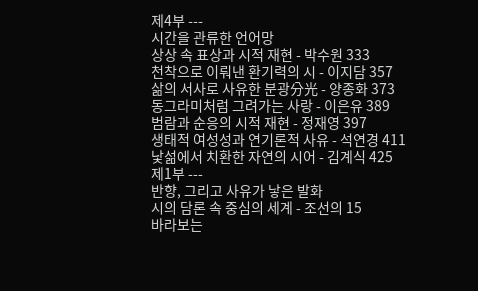제4부 ---
시간을 관류한 언어망
상상 속 표상과 시적 재현 - 박수원 333
천착으로 이뤄낸 환기력의 시 - 이지담 357
삶의 서사로 사유한 분광分光 - 양종화 373
동그라미처럼 그려가는 사랑 - 이은유 389
범람과 순응의 시적 재현 - 정재영 397
생태적 여성성과 연기론적 사유 - 석연경 411
낯섦에서 치환한 자연의 시어 - 김계식 425
제1부 ---
반향, 그리고 사유가 낳은 발화
시의 담론 속 중심의 세계 - 조선의 15
바라보는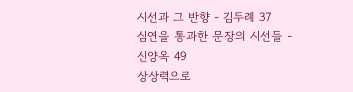시선과 그 반향 - 김두례 37
심연을 통과한 문장의 시선들 - 신양옥 49
상상력으로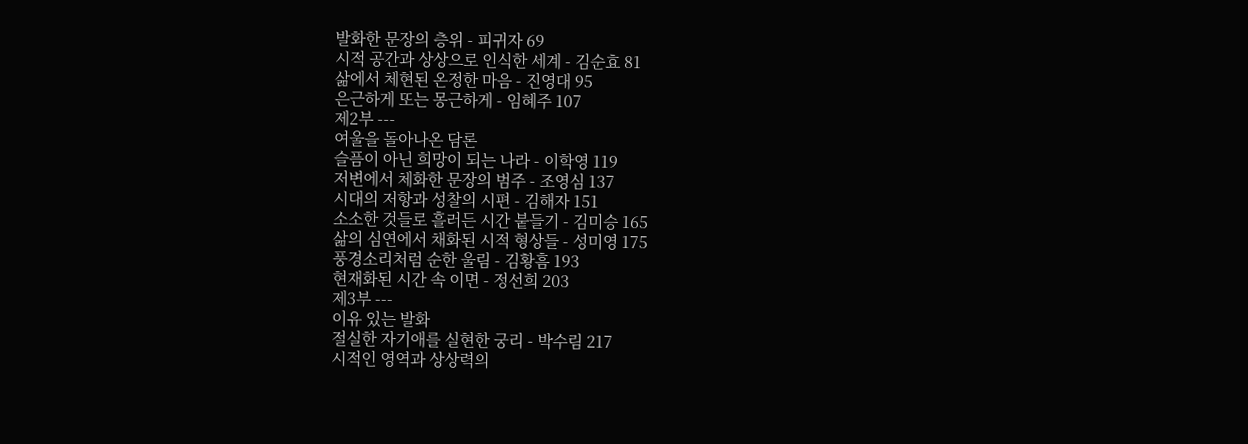발화한 문장의 층위 - 피귀자 69
시적 공간과 상상으로 인식한 세계 - 김순효 81
삶에서 체현된 온정한 마음 - 진영대 95
은근하게 또는 몽근하게 - 임혜주 107
제2부 ---
여울을 돌아나온 담론
슬픔이 아닌 희망이 되는 나라 - 이학영 119
저변에서 체화한 문장의 범주 - 조영심 137
시대의 저항과 성찰의 시편 - 김해자 151
소소한 것들로 흘러든 시간 붙들기 - 김미승 165
삶의 심연에서 채화된 시적 형상들 - 성미영 175
풍경소리처럼 순한 울림 - 김황흠 193
현재화된 시간 속 이면 - 정선희 203
제3부 ---
이유 있는 발화
절실한 자기애를 실현한 궁리 - 박수림 217
시적인 영역과 상상력의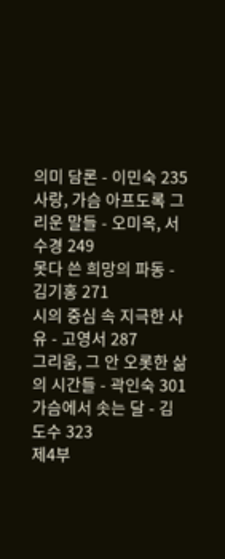의미 담론 - 이민숙 235
사랑, 가슴 아프도록 그리운 말들 - 오미옥, 서수경 249
못다 쓴 희망의 파동 - 김기홍 271
시의 중심 속 지극한 사유 - 고영서 287
그리움, 그 안 오롯한 삶의 시간들 - 곽인숙 301
가슴에서 솟는 달 - 김도수 323
제4부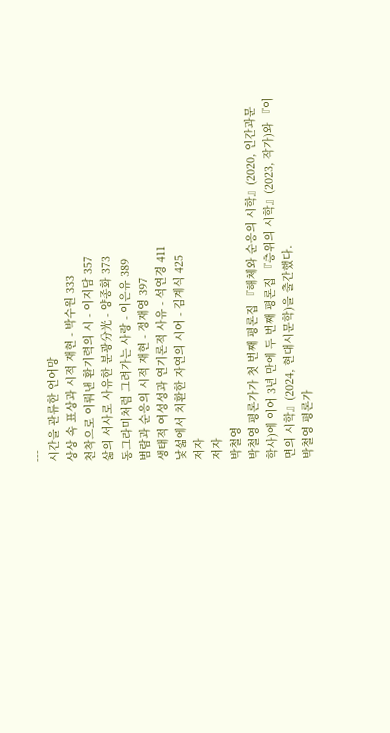---
시간을 관류한 언어망
상상 속 표상과 시적 재현 - 박수원 333
천착으로 이뤄낸 환기력의 시 - 이지담 357
삶의 서사로 사유한 분광分光 - 양종화 373
동그라미처럼 그려가는 사랑 - 이은유 389
범람과 순응의 시적 재현 - 정재영 397
생태적 여성성과 연기론적 사유 - 석연경 411
낯섦에서 치환한 자연의 시어 - 김계식 425
저자
저자
박철영
박철영 평론가가 첫 번째 평론집 『해체와 순응의 시학』(2020, 인간과문학사)에 이어 3년 만에 두 번째 평론집 『층위의 시학』(2023, 작가)와 『이면의 시학』(2024, 현대시문학)을 출간했다.
박철영 평론가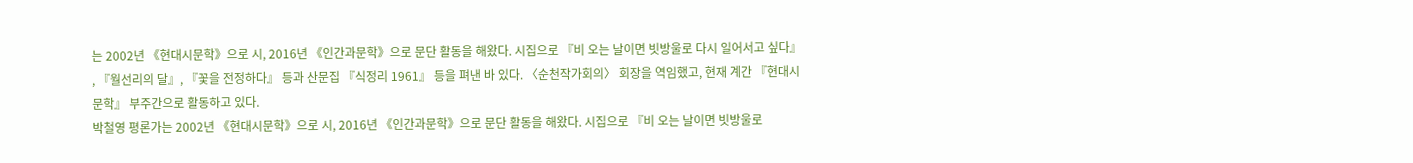는 2002년 《현대시문학》으로 시, 2016년 《인간과문학》으로 문단 활동을 해왔다. 시집으로 『비 오는 날이면 빗방울로 다시 일어서고 싶다』 , 『월선리의 달』, 『꽃을 전정하다』 등과 산문집 『식정리 1961』 등을 펴낸 바 있다. 〈순천작가회의〉 회장을 역임했고, 현재 계간 『현대시문학』 부주간으로 활동하고 있다.
박철영 평론가는 2002년 《현대시문학》으로 시, 2016년 《인간과문학》으로 문단 활동을 해왔다. 시집으로 『비 오는 날이면 빗방울로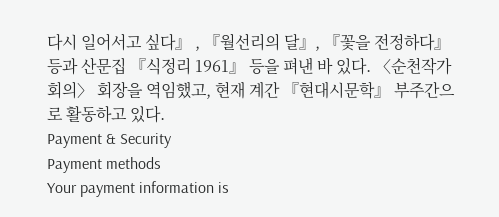다시 일어서고 싶다』 , 『월선리의 달』, 『꽃을 전정하다』 등과 산문집 『식정리 1961』 등을 펴낸 바 있다. 〈순천작가회의〉 회장을 역임했고, 현재 계간 『현대시문학』 부주간으로 활동하고 있다.
Payment & Security
Payment methods
Your payment information is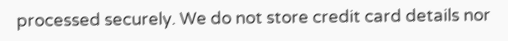processed securely. We do not store credit card details nor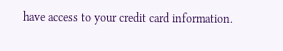have access to your credit card information.